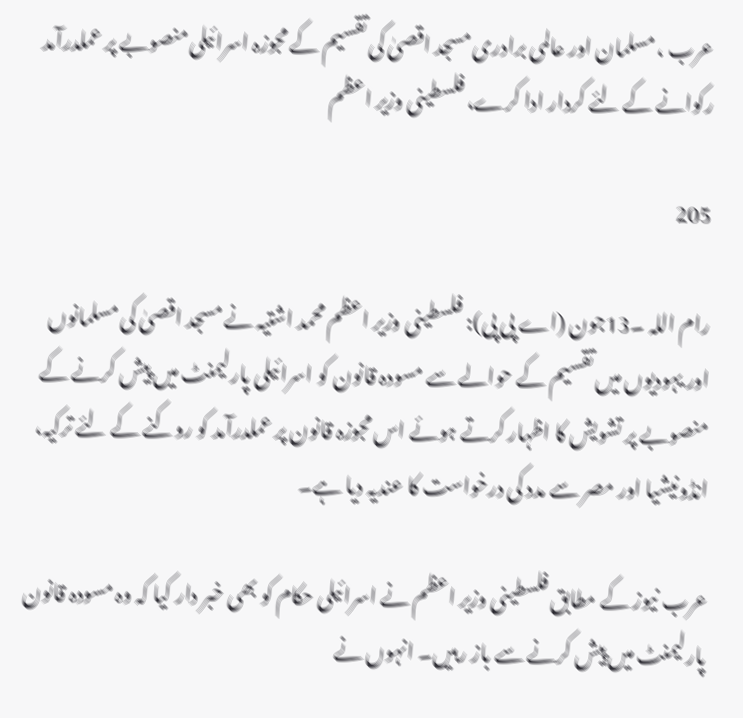عرب ، مسلمان اور عالمی برادری مسجد اقصیٰ کی تقسیم کے مجوزہ اسرائیلی منصوبے پر عملدرآمد رکوانے کے لئے کردار ادا کرے، فلسطینی وزیر اعظم

205

رام اللہ ۔13جون (اے پی پی): فلسطینی وزیر اعظم محمد اشتیہ نے مسجد اقصیٰ کی مسلمانوں اور یہودیوں میں تقسیم کے حوالے سے مسودہ قانون کو اسرائیلی پارلیمنٹ میں پیش کرنے کے منصوبے پر تشویش کا اظہار کرتے ہوئے اس مجوزہ قانون پر عملدرآمد کو روکنے کے لئے ترکیہ، انڈونیشیا اور مصر سے مدد کی درخواست کا عندیہ دیا ہے۔

عرب نیوز کے مطابق فلسطینی وزیر اعظم نے اسرائیلی حکام کو بھی خبر دار کیا کہ وہ مسودہ قانون پارلیمنٹ میں پیش کرنے سے باز رہیں۔ انہوں نے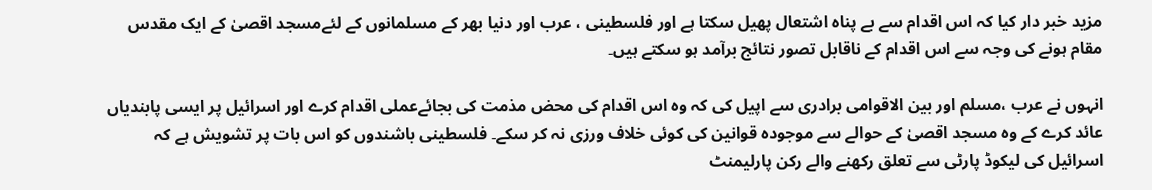مزید خبر دار کیا کہ اس اقدام سے بے پناہ اشتعال پھیل سکتا ہے اور فلسطینی ، عرب اور دنیا بھر کے مسلمانوں کے لئےمسجد اقصیٰ کے ایک مقدس مقام ہونے کی وجہ سے اس اقدام کے ناقابل تصور نتائج برآمد ہو سکتے ہیں۔

انہوں نے عرب ،مسلم اور بین الاقوامی برادری سے اپیل کی کہ وہ اس اقدام کی محض مذمت کی بجائےعملی اقدام کرے اور اسرائیل پر ایسی پابندیاں عائد کرے کے وہ مسجد اقصیٰ کے حوالے سے موجودہ قوانین کی کوئی خلاف ورزی نہ کر سکے۔ فلسطینی باشندوں کو اس بات پر تشویش ہے کہ اسرائیل کی لیکوڈ پارٹی سے تعلق رکھنے والے رکن پارلیمنٹ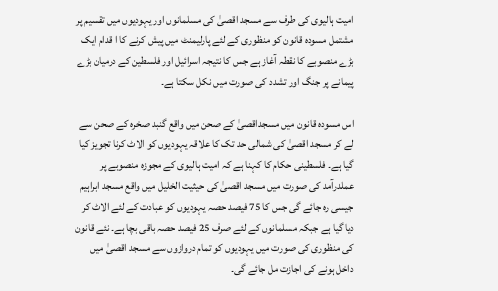امیت ہالیوی کی طرف سے مسجد اقصیٰ کی مسلمانوں اور یہودیوں میں تقسیم پر مشتمل مسودہ قانون کو منظوری کے لئے پارلیمنٹ میں پیش کرنے کا ا قدام ایک بڑے منصوبے کا نقطہ آغاز ہے جس کا نتیجہ اسرائیل اور فلسطین کے درمیان بڑے پیمانے پر جنگ اور تشدد کی صورت میں نکل سکتا ہے۔

اس مسودہ قانون میں مسجداقصیٰ کے صحن میں واقع گنبد صخرہ کے صحن سے لے کر مسجد اقصیٰ کی شمالی حد تک کا علاقہ یہودیوں کو الاٹ کرنا تجویز کیا گیا ہے۔ فلسطینی حکام کا کہنا ہے کہ امیت ہالیوی کے مجوزہ منصوبے پر عملدرآمد کی صورت میں مسجد اقصیٰ کی حیثیت الخلیل میں واقع مسجد ابراہیم جیسی رہ جائے گی جس کا 75 فیصد حصہ یہودیوں کو عبادت کے لئے الاٹ کر دیا گیا ہے جبکہ مسلمانوں کے لئے صرف 25 فیصد حصہ باقی بچا ہے۔ نئے قانون کی منظوری کی صورت میں یہودیوں کو تمام دروازوں سے مسجد اقصیٰ میں داخل ہونے کی اجازت مل جائے گی۔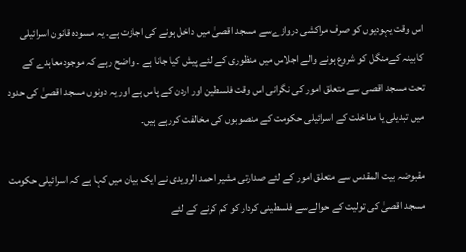اس وقت یہودیوں کو صرف مراکشی دروازےسے مسجد اقصیٰ میں داخل ہونے کی اجازت ہے۔ یہ مسودہ قانون اسرائیلی کابینہ کےمنگل کو شروع ہونے والے اجلاس میں منظوری کے لئے پیش کیا جانا ہے ۔ واضح رہے کہ موجودمعاہدے کے تحت مسجد اقصی سے متعلق امور کی نگرانی اس وقت فلسطین اور اردن کے پاس ہے اور یہ دونوں مسجد اقصیٰ کی حدود میں تبدیلی یا مداخلت کے اسرائیلی حکومت کے منصوبوں کی مخالفت کررہے ہیں۔

مقبوضہ بیت المقدس سے متعلق امور کے لئے صدارتی مشیر احمد الرویدی نے ایک بیان میں کہا ہے کہ اسرائیلی حکومت مسجد اقصیٰ کی تولیت کے حوالےسے فلسطینی کردار کو کم کرنے کے لئے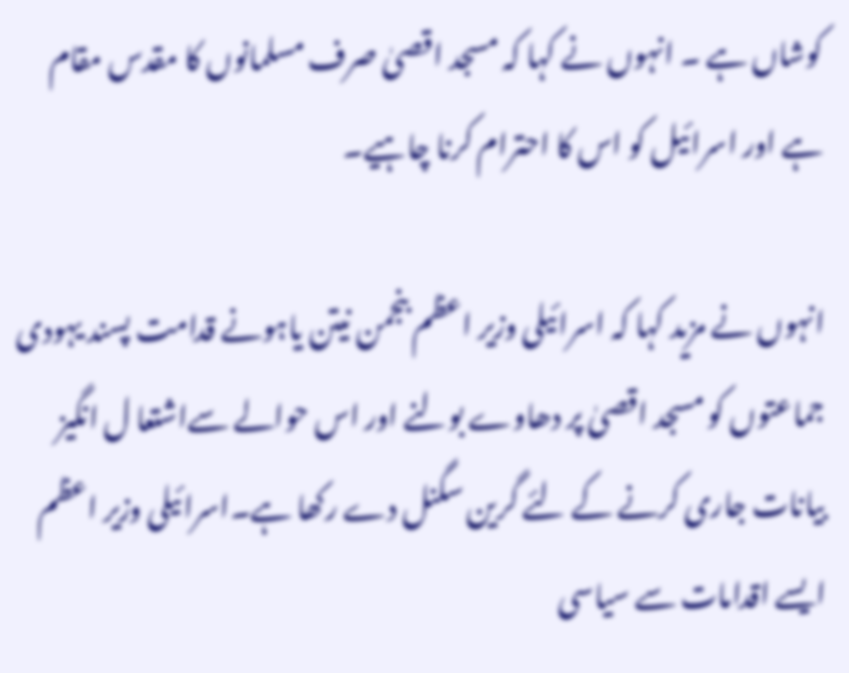کوشاں ہے ۔ انہوں نے کہا کہ مسجد اقصیٰ صرف مسلمانوں کا مقدس مقام ہے اور اسرائیل کو اس کا احترام کرنا چاہیے۔

انہوں نے مزید کہا کہ اسرائیلی وزیر اعظم بنجمن نیتن یاہونے قدامت پسند یہودی جماعتوں کو مسجد اقصیٰ پر دھاوے بولنے اور اس حوالے سےاشتعا ل انگیز بیانات جاری کرنے کے لئے گرین سگنل دے رکھا ہے۔اسرائیلی وزیر اعظم ایسے اقدامات سے سیاسی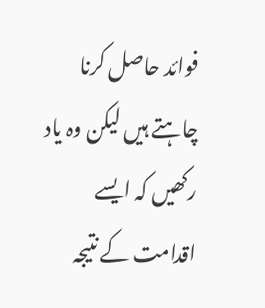فوائد حاصل کرنا چاہتے ہیں لیکن وہ یاد رکھیں کہ ایسے اقدامت کے نتیجہ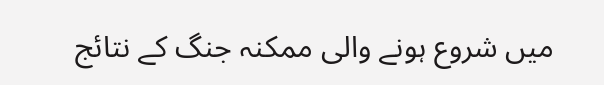میں شروع ہونے والی ممکنہ جنگ کے نتائج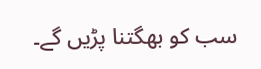سب کو بھگتنا پڑیں گے۔